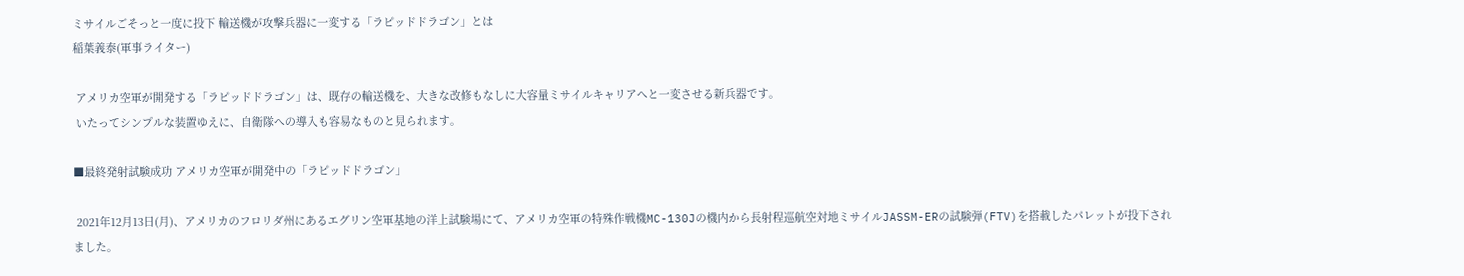ミサイルごそっと一度に投下 輸送機が攻撃兵器に一変する「ラピッドドラゴン」とは
稲葉義泰(軍事ライター)

 アメリカ空軍が開発する「ラピッドドラゴン」は、既存の輸送機を、大きな改修もなしに大容量ミサイルキャリアへと一変させる新兵器です。
 いたってシンプルな装置ゆえに、自衛隊への導入も容易なものと見られます。

■最終発射試験成功 アメリカ空軍が開発中の「ラピッドドラゴン」

 2021年12月13日(月)、アメリカのフロリダ州にあるエグリン空軍基地の洋上試験場にて、アメリカ空軍の特殊作戦機MC-130Jの機内から長射程巡航空対地ミサイルJASSM-ERの試験弾(FTV)を搭載したパレットが投下されました。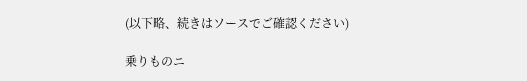(以下略、続きはソースでご確認ください)

乗りものニ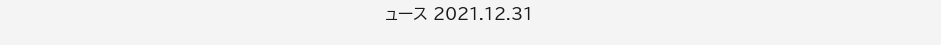ュース 2021.12.31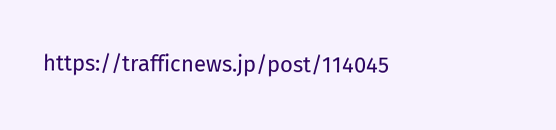https://trafficnews.jp/post/114045